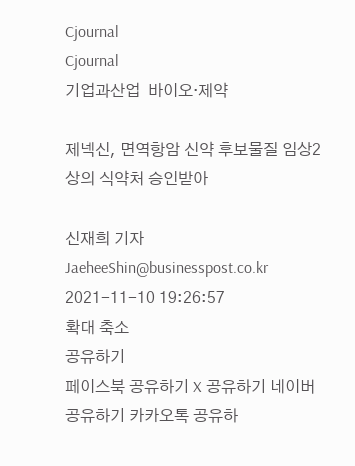Cjournal
Cjournal
기업과산업  바이오·제약

제넥신, 면역항암 신약 후보물질 임상2상의 식약처 승인받아

신재희 기자 JaeheeShin@businesspost.co.kr 2021-11-10 19:26:57
확대 축소
공유하기
페이스북 공유하기 X 공유하기 네이버 공유하기 카카오톡 공유하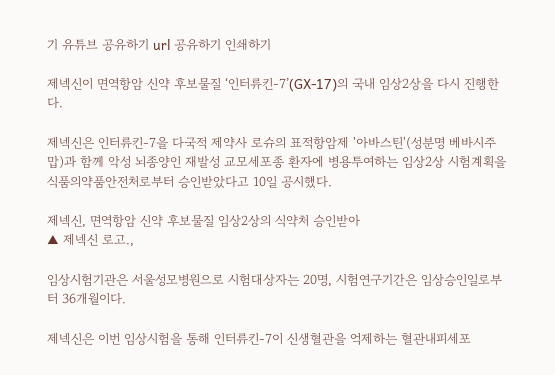기 유튜브 공유하기 url 공유하기 인쇄하기

제넥신이 면역항암 신약 후보물질 ‘인터류킨-7’(GX-17)의 국내 임상2상을 다시 진행한다.

제넥신은 인터류킨-7을 다국적 제약사 로슈의 표적항암제 '아바스틴'(성분명 베바시주맙)과 함께 악성 뇌종양인 재발성 교모세포종 환자에 병용투여하는 임상2상 시험계획을 식품의약품안전처로부터 승인받았다고 10일 공시했다.

제넥신, 면역항암 신약 후보물질 임상2상의 식약처 승인받아
▲ 제넥신 로고.,

임상시험기관은 서울성모병원으로 시험대상자는 20명, 시험연구기간은 임상승인일로부터 36개월이다.

제넥신은 이번 임상시험을 통해 인터류킨-7이 신생혈관을 억제하는 혈관내피세포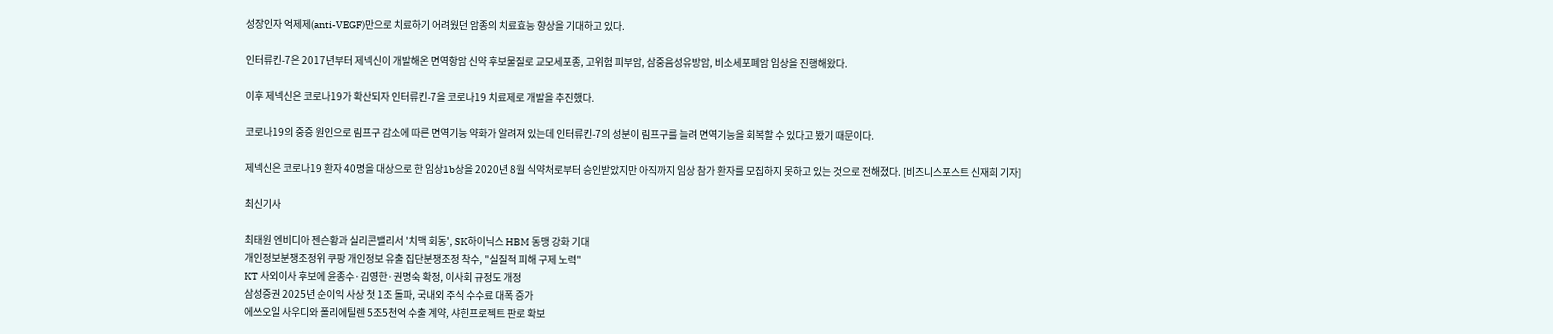성장인자 억제제(anti-VEGF)만으로 치료하기 어려웠던 암종의 치료효능 향상을 기대하고 있다.

인터류킨-7은 2017년부터 제넥신이 개발해온 면역항암 신약 후보물질로 교모세포종, 고위험 피부암, 삼중음성유방암, 비소세포폐암 임상을 진행해왔다.

이후 제넥신은 코로나19가 확산되자 인터류킨-7을 코로나19 치료제로 개발을 추진했다.

코로나19의 중증 원인으로 림프구 감소에 따른 면역기능 약화가 알려져 있는데 인터류킨-7의 성분이 림프구를 늘려 면역기능을 회복할 수 있다고 봤기 때문이다.

제넥신은 코로나19 환자 40명을 대상으로 한 임상1b상을 2020년 8월 식약처로부터 승인받았지만 아직까지 임상 참가 환자를 모집하지 못하고 있는 것으로 전해졌다. [비즈니스포스트 신재희 기자]

최신기사

최태원 엔비디아 젠슨황과 실리콘밸리서 '치맥 회동', SK하이닉스 HBM 동맹 강화 기대
개인정보분쟁조정위 쿠팡 개인정보 유출 집단분쟁조정 착수, "실질적 피해 구제 노력"
KT 사외이사 후보에 윤종수·김영한·권명숙 확정, 이사회 규정도 개정
삼성증권 2025년 순이익 사상 첫 1조 돌파, 국내외 주식 수수료 대폭 증가
에쓰오일 사우디와 폴리에틸렌 5조5천억 수출 계약, 샤힌프로젝트 판로 확보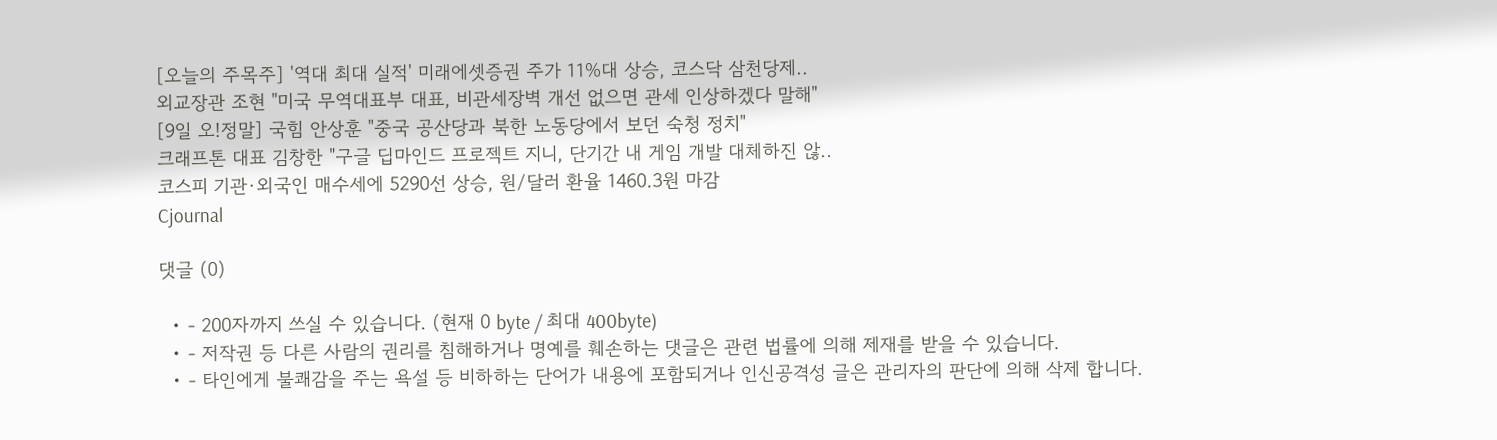[오늘의 주목주] '역대 최대 실적' 미래에셋증권 주가 11%대 상승, 코스닥 삼천당제..
외교장관 조현 "미국 무역대표부 대표, 비관세장벽 개선 없으면 관세 인상하겠다 말해"
[9일 오!정말] 국힘 안상훈 "중국 공산당과 북한 노동당에서 보던 숙청 정치"
크래프톤 대표 김창한 "구글 딥마인드 프로젝트 지니, 단기간 내 게임 개발 대체하진 않..
코스피 기관·외국인 매수세에 5290선 상승, 원/달러 환율 1460.3원 마감
Cjournal

댓글 (0)

  • - 200자까지 쓰실 수 있습니다. (현재 0 byte / 최대 400byte)
  • - 저작권 등 다른 사람의 권리를 침해하거나 명예를 훼손하는 댓글은 관련 법률에 의해 제재를 받을 수 있습니다.
  • - 타인에게 불쾌감을 주는 욕설 등 비하하는 단어가 내용에 포함되거나 인신공격성 글은 관리자의 판단에 의해 삭제 합니다.